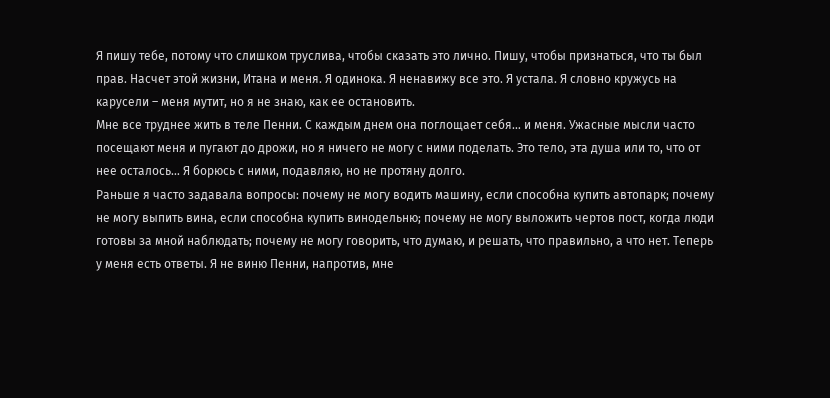Я пишу тебе, потому что слишком труслива, чтобы сказать это лично. Пишу, чтобы признаться, что ты был прав. Насчет этой жизни, Итана и меня. Я одинока. Я ненавижу все это. Я устала. Я словно кружусь на карусели – меня мутит, но я не знаю, как ее остановить.
Мне все труднее жить в теле Пенни. С каждым днем она поглощает себя… и меня. Ужасные мысли часто посещают меня и пугают до дрожи, но я ничего не могу с ними поделать. Это тело, эта душа или то, что от нее осталось… Я борюсь с ними, подавляю, но не протяну долго.
Раньше я часто задавала вопросы: почему не могу водить машину, если способна купить автопарк; почему не могу выпить вина, если способна купить винодельню; почему не могу выложить чертов пост, когда люди готовы за мной наблюдать; почему не могу говорить, что думаю, и решать, что правильно, а что нет. Теперь у меня есть ответы. Я не виню Пенни, напротив, мне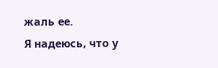жаль ее.
Я надеюсь, что у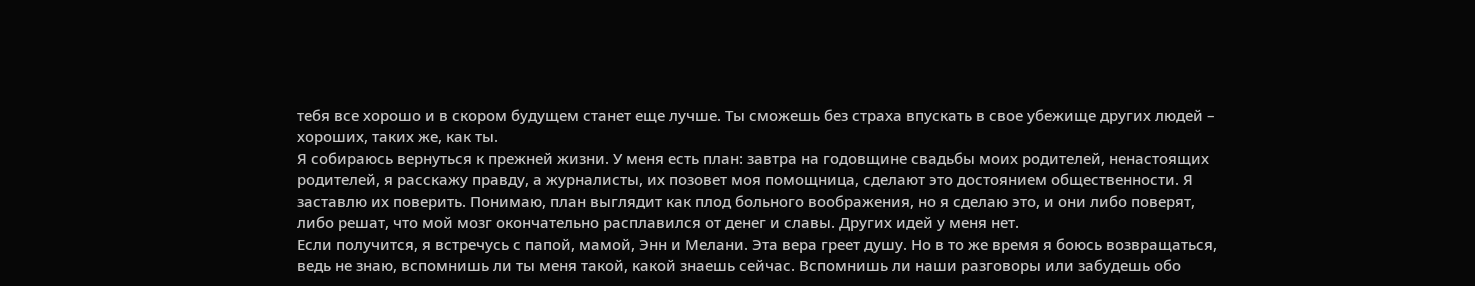тебя все хорошо и в скором будущем станет еще лучше. Ты сможешь без страха впускать в свое убежище других людей – хороших, таких же, как ты.
Я собираюсь вернуться к прежней жизни. У меня есть план: завтра на годовщине свадьбы моих родителей, ненастоящих родителей, я расскажу правду, а журналисты, их позовет моя помощница, сделают это достоянием общественности. Я заставлю их поверить. Понимаю, план выглядит как плод больного воображения, но я сделаю это, и они либо поверят, либо решат, что мой мозг окончательно расплавился от денег и славы. Других идей у меня нет.
Если получится, я встречусь с папой, мамой, Энн и Мелани. Эта вера греет душу. Но в то же время я боюсь возвращаться, ведь не знаю, вспомнишь ли ты меня такой, какой знаешь сейчас. Вспомнишь ли наши разговоры или забудешь обо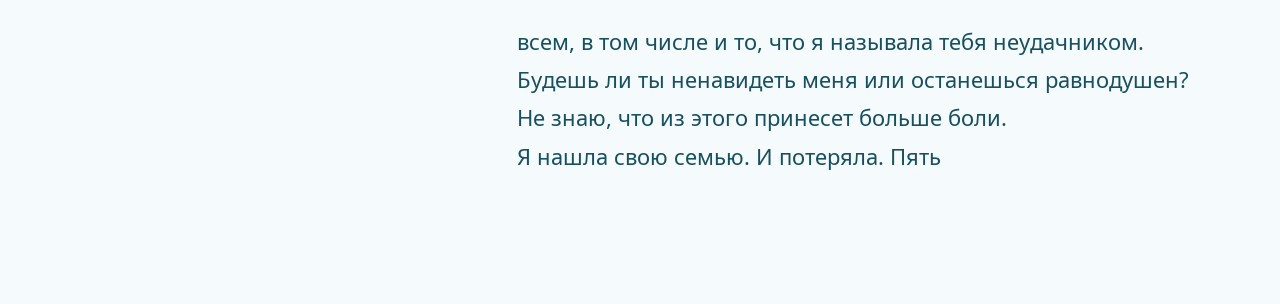всем, в том числе и то, что я называла тебя неудачником. Будешь ли ты ненавидеть меня или останешься равнодушен? Не знаю, что из этого принесет больше боли.
Я нашла свою семью. И потеряла. Пять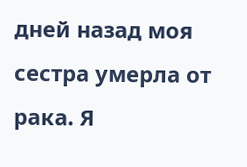дней назад моя сестра умерла от рака. Я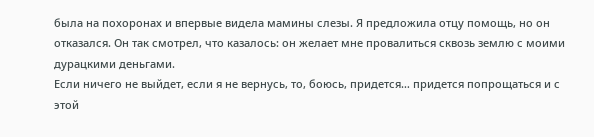была на похоронах и впервые видела мамины слезы. Я предложила отцу помощь, но он отказался. Он так смотрел, что казалось: он желает мне провалиться сквозь землю с моими дурацкими деньгами.
Если ничего не выйдет, если я не вернусь, то, боюсь, придется… придется попрощаться и с этой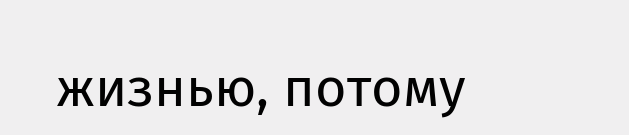жизнью, потому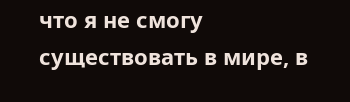что я не смогу существовать в мире, в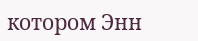котором Энн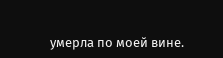умерла по моей вине.